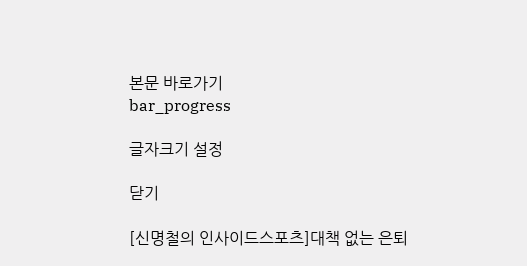본문 바로가기
bar_progress

글자크기 설정

닫기

[신명철의 인사이드스포츠]대책 없는 은퇴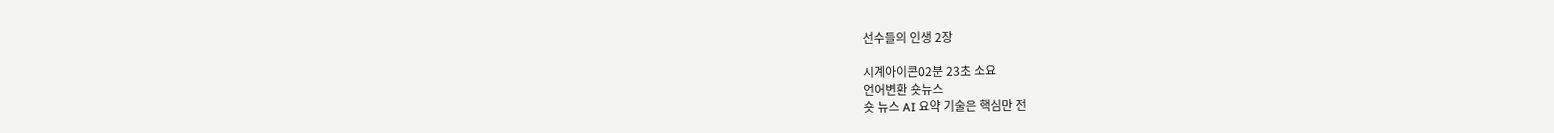선수들의 인생 2장

시계아이콘02분 23초 소요
언어변환 숏뉴스
숏 뉴스 AI 요약 기술은 핵심만 전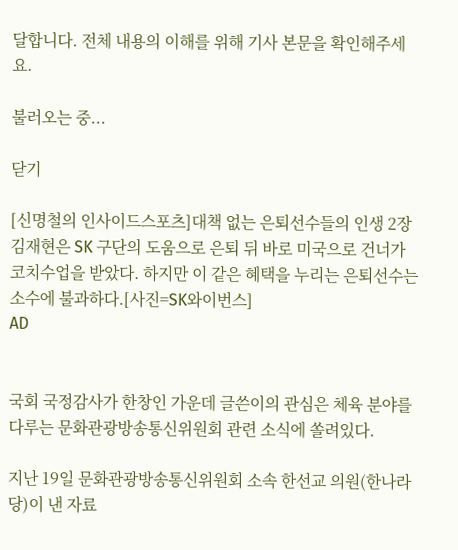달합니다. 전체 내용의 이해를 위해 기사 본문을 확인해주세요.

불러오는 중...

닫기

[신명철의 인사이드스포츠]대책 없는 은퇴선수들의 인생 2장 김재현은 SK 구단의 도움으로 은퇴 뒤 바로 미국으로 건너가 코치수업을 받았다. 하지만 이 같은 혜택을 누리는 은퇴선수는 소수에 불과하다.[사진=SK와이번스]
AD


국회 국정감사가 한창인 가운데 글쓴이의 관심은 체육 분야를 다루는 문화관광방송통신위원회 관련 소식에 쏠려있다.

지난 19일 문화관광방송통신위원회 소속 한선교 의원(한나라당)이 낸 자료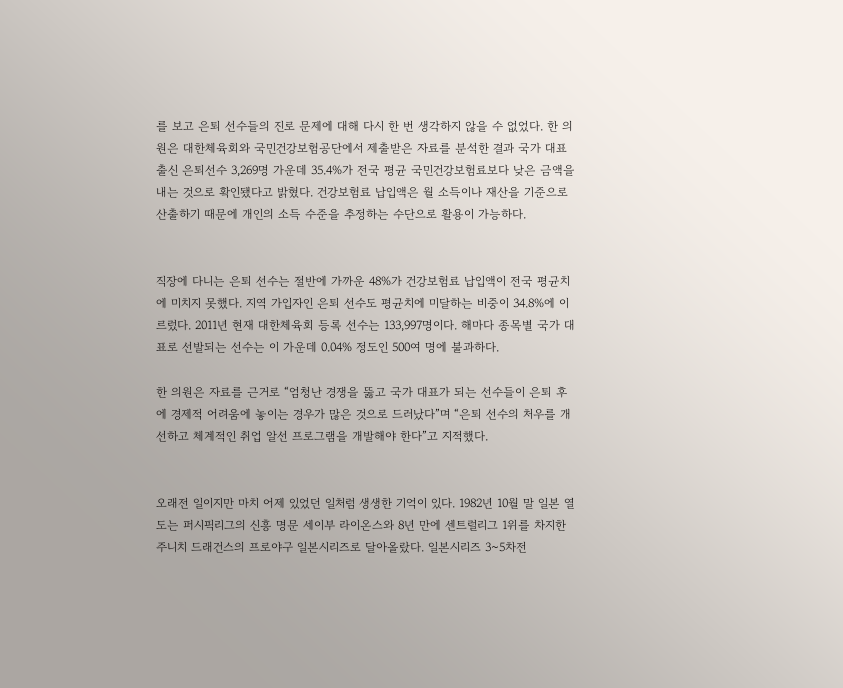를 보고 은퇴 선수들의 진로 문제에 대해 다시 한 번 생각하지 않을 수 없었다. 한 의원은 대한체육회와 국민건강보험공단에서 제출받은 자료를 분석한 결과 국가 대표 출신 은퇴선수 3,269명 가운데 35.4%가 전국 평균 국민건강보험료보다 낮은 금액을 내는 것으로 확인됐다고 밝혔다. 건강보험료 납입액은 월 소득이나 재산을 기준으로 산출하기 때문에 개인의 소득 수준을 추정하는 수단으로 활용이 가능하다.


직장에 다니는 은퇴 선수는 절반에 가까운 48%가 건강보험료 납입액이 전국 평균치에 미치지 못했다. 지역 가입자인 은퇴 선수도 평균치에 미달하는 비중이 34.8%에 이르렀다. 2011년 현재 대한체육회 등록 선수는 133,997명이다. 해마다 종목별 국가 대표로 선발되는 선수는 이 가운데 0.04% 정도인 500여 명에 불과하다.

한 의원은 자료를 근거로 “엄청난 경쟁을 뚫고 국가 대표가 되는 선수들이 은퇴 후에 경제적 어려움에 놓이는 경우가 많은 것으로 드러났다”며 “은퇴 선수의 처우를 개선하고 체계적인 취업 알선 프로그램을 개발해야 한다”고 지적했다.


오래전 일이지만 마치 어제 있었던 일처럼 생생한 기억이 있다. 1982년 10월 말 일본 열도는 퍼시픽리그의 신흥 명문 세이부 라이온스와 8년 만에 센트럴리그 1위를 차지한 주니치 드래건스의 프로야구 일본시리즈로 달아올랐다. 일본시리즈 3~5차전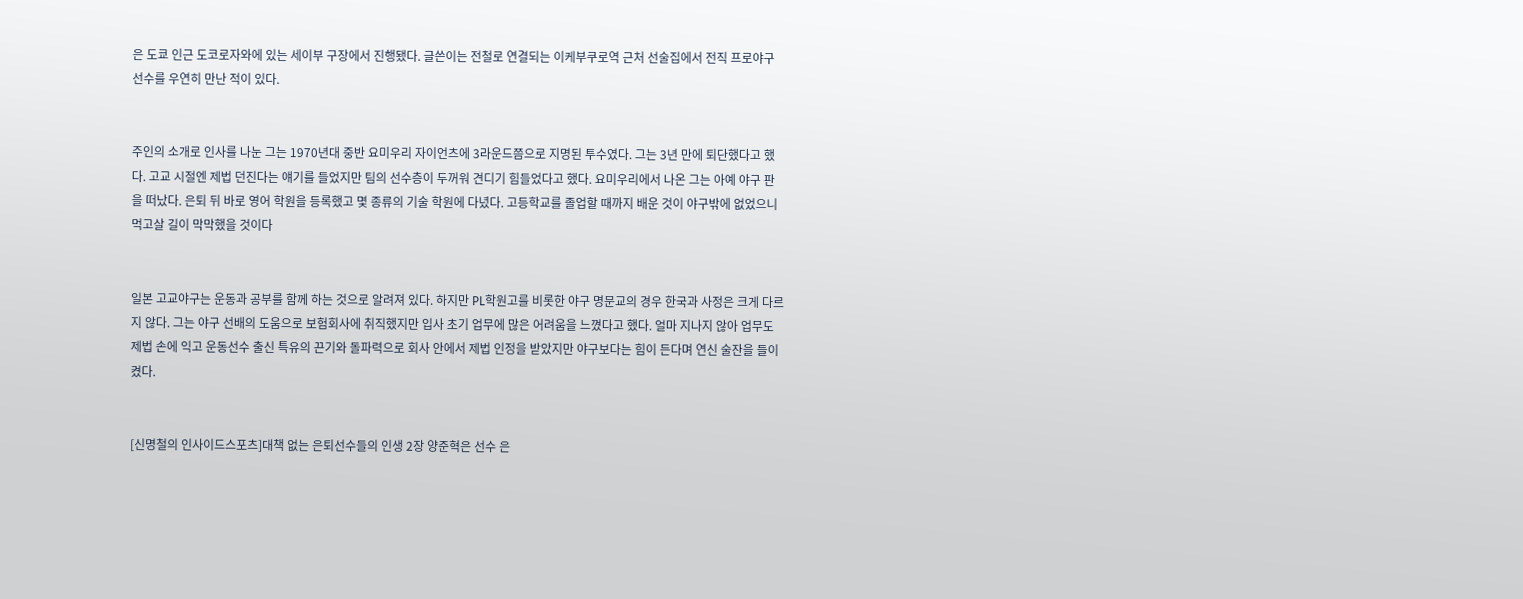은 도쿄 인근 도코로자와에 있는 세이부 구장에서 진행됐다. 글쓴이는 전철로 연결되는 이케부쿠로역 근처 선술집에서 전직 프로야구 선수를 우연히 만난 적이 있다.


주인의 소개로 인사를 나눈 그는 1970년대 중반 요미우리 자이언츠에 3라운드쯤으로 지명된 투수였다. 그는 3년 만에 퇴단했다고 했다. 고교 시절엔 제법 던진다는 얘기를 들었지만 팀의 선수층이 두꺼워 견디기 힘들었다고 했다. 요미우리에서 나온 그는 아예 야구 판을 떠났다. 은퇴 뒤 바로 영어 학원을 등록했고 몇 종류의 기술 학원에 다녔다. 고등학교를 졸업할 때까지 배운 것이 야구밖에 없었으니 먹고살 길이 막막했을 것이다


일본 고교야구는 운동과 공부를 함께 하는 것으로 알려져 있다. 하지만 PL학원고를 비롯한 야구 명문교의 경우 한국과 사정은 크게 다르지 않다. 그는 야구 선배의 도움으로 보험회사에 취직했지만 입사 초기 업무에 많은 어려움을 느꼈다고 했다. 얼마 지나지 않아 업무도 제법 손에 익고 운동선수 출신 특유의 끈기와 돌파력으로 회사 안에서 제법 인정을 받았지만 야구보다는 힘이 든다며 연신 술잔을 들이켰다.


[신명철의 인사이드스포츠]대책 없는 은퇴선수들의 인생 2장 양준혁은 선수 은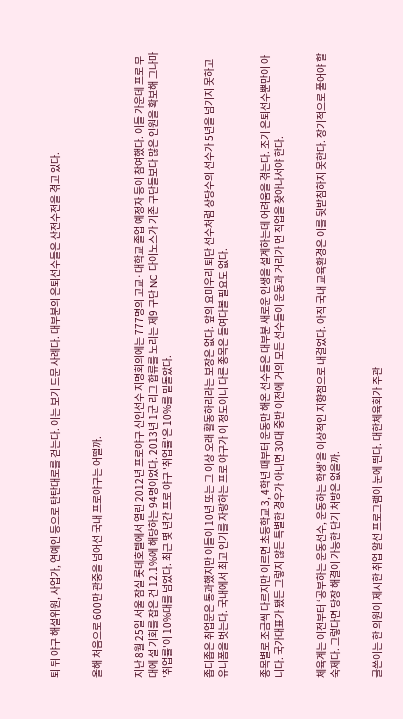퇴 뒤 야구 해설위원, 사업가, 연예인 등으로 탄탄대로를 걷는다. 이는 보기 드문 사례다. 대부분의 은퇴선수들은 산전수전을 겪고 있다.


올해 처음으로 600만 관중을 넘어선 국내 프로야구는 어떨까.


지난 8월 25일 서울 잠실 롯데호텔에서 열린 2012년 프로야구 신인선수 지명회의에는 777명의 고교·대학교 졸업 예정자 등이 참여했다. 이들 가운데 프로 무대에 설 기회를 잡은 건 12.1%에 해당하는 94명이었다. 2013년 1군 리그 합류를 노리는 제9 구단 NC 다이노스가 기존 구단들보다 많은 인원을 확보해 그나마 '취업률'이 10%대를 넘었다. 최근 몇 년간 프로 야구 '취업률'은 10%를 밑돌았다.


좁디좁은 취업문은 통과했지만 이들이 10년 또는 그 이상 오래 활동하리라는 보장은 없다. 앞의 요미우리 퇴단 선수처럼 상당수의 선수가 5년을 넘기지 못하고 유니폼을 벗는다. 국내에서 최고 인기를 자랑하는 프로 야구가 이 정도이니 다른 종목은 들여다볼 필요도 없다.


종목별로 조금씩 다르지만 이르면 초등학교 3, 4학년 때부터 운동만 해온 선수들은 대부분 새로운 인생을 설계하는데 어려움을 겪는다. 조기 은퇴선수뿐만이 아니다. 국가대표가 됐든 그렇지 않든 특별한 경우가 아니면 30대 중반 이전에 거의 모든 선수들이 운동과 거리가 먼 직업을 찾아나서야 한다.


체육계는 이전부터 ‘공부하는 운동선수, 운동하는 학생’을 이상적인 지향점으로 내걸었다. 아직 국내 교육환경은 이를 뒷받침하지 못한다. 장기적으로 풀어야 할 숙제다. 그렇다면 당장 해결이 가능한 단기 처방은 없을까.


글쓴이는 한 의원이 제시한 취업 알선 프로그램이 눈에 띈다. 대한체육회가 주관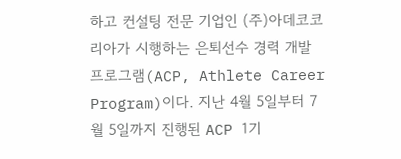하고 컨설팅 전문 기업인 (주)아데코코리아가 시행하는 은퇴선수 경력 개발 프로그램(ACP, Athlete Career Program)이다. 지난 4월 5일부터 7월 5일까지 진행된 ACP 1기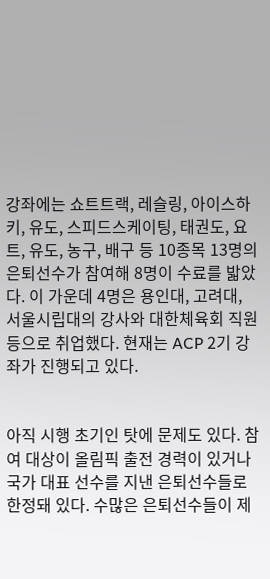강좌에는 쇼트트랙, 레슬링, 아이스하키, 유도, 스피드스케이팅, 태권도, 요트, 유도, 농구, 배구 등 10종목 13명의 은퇴선수가 참여해 8명이 수료를 밟았다. 이 가운데 4명은 용인대, 고려대, 서울시립대의 강사와 대한체육회 직원 등으로 취업했다. 현재는 ACP 2기 강좌가 진행되고 있다.


아직 시행 초기인 탓에 문제도 있다. 참여 대상이 올림픽 출전 경력이 있거나 국가 대표 선수를 지낸 은퇴선수들로 한정돼 있다. 수많은 은퇴선수들이 제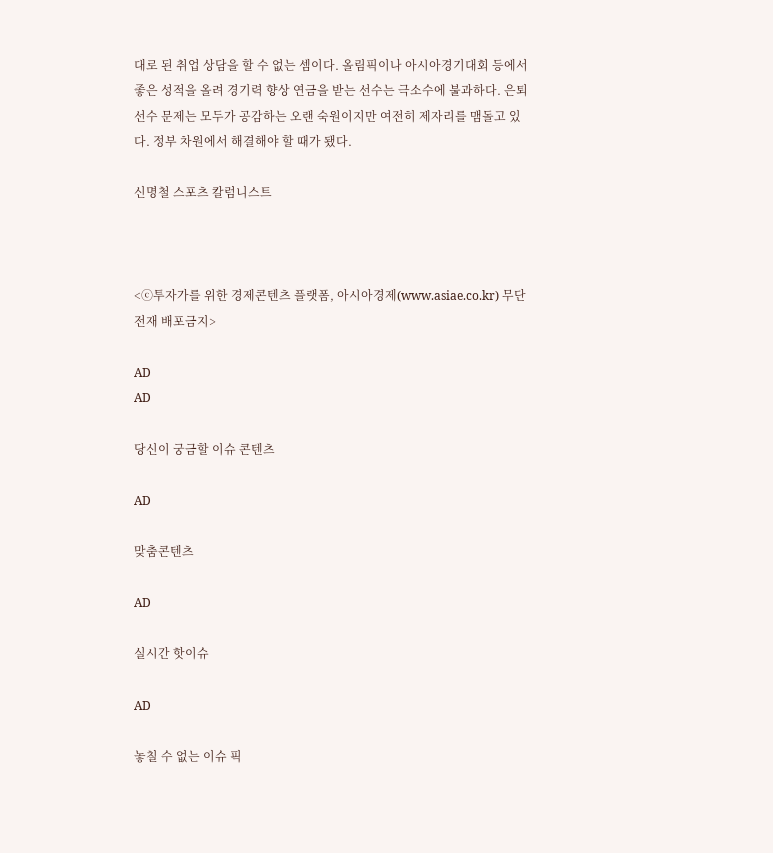대로 된 취업 상담을 할 수 없는 셈이다. 올림픽이나 아시아경기대회 등에서 좋은 성적을 올려 경기력 향상 연금을 받는 선수는 극소수에 불과하다. 은퇴 선수 문제는 모두가 공감하는 오랜 숙원이지만 여전히 제자리를 맴돌고 있다. 정부 차원에서 해결해야 할 때가 됐다.

신명철 스포츠 칼럼니스트



<ⓒ투자가를 위한 경제콘텐츠 플랫폼, 아시아경제(www.asiae.co.kr) 무단전재 배포금지>

AD
AD

당신이 궁금할 이슈 콘텐츠

AD

맞춤콘텐츠

AD

실시간 핫이슈

AD

놓칠 수 없는 이슈 픽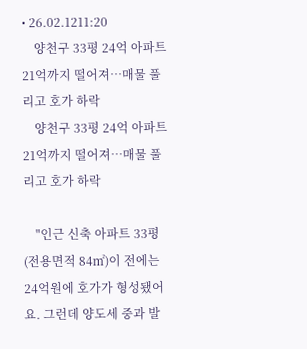• 26.02.1211:20
    양천구 33평 24억 아파트 21억까지 떨어져…매물 풀리고 호가 하락
    양천구 33평 24억 아파트 21억까지 떨어져…매물 풀리고 호가 하락

    "인근 신축 아파트 33평(전용면적 84㎡)이 전에는 24억원에 호가가 형성됐어요. 그런데 양도세 중과 발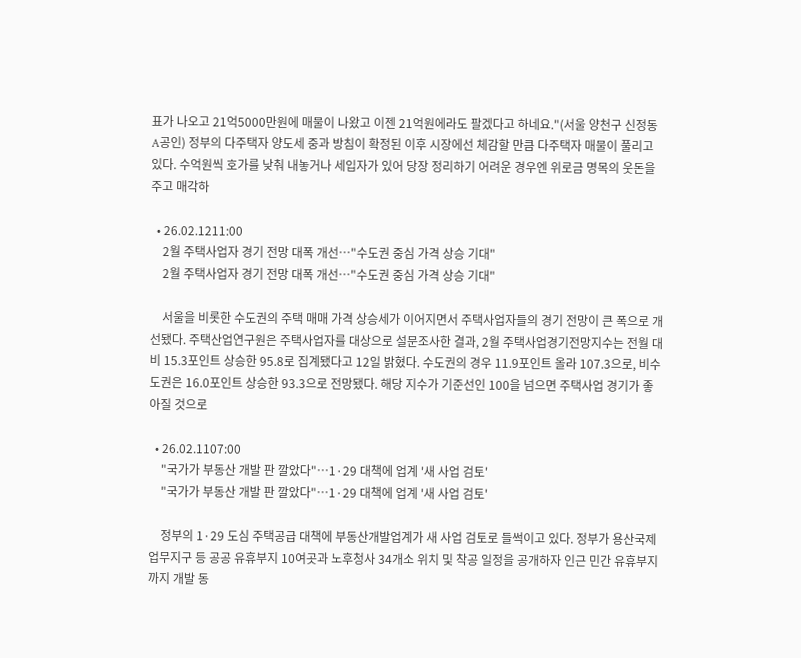표가 나오고 21억5000만원에 매물이 나왔고 이젠 21억원에라도 팔겠다고 하네요."(서울 양천구 신정동 A공인) 정부의 다주택자 양도세 중과 방침이 확정된 이후 시장에선 체감할 만큼 다주택자 매물이 풀리고 있다. 수억원씩 호가를 낮춰 내놓거나 세입자가 있어 당장 정리하기 어려운 경우엔 위로금 명목의 웃돈을 주고 매각하

  • 26.02.1211:00
    2월 주택사업자 경기 전망 대폭 개선…"수도권 중심 가격 상승 기대"
    2월 주택사업자 경기 전망 대폭 개선…"수도권 중심 가격 상승 기대"

    서울을 비롯한 수도권의 주택 매매 가격 상승세가 이어지면서 주택사업자들의 경기 전망이 큰 폭으로 개선됐다. 주택산업연구원은 주택사업자를 대상으로 설문조사한 결과, 2월 주택사업경기전망지수는 전월 대비 15.3포인트 상승한 95.8로 집계됐다고 12일 밝혔다. 수도권의 경우 11.9포인트 올라 107.3으로, 비수도권은 16.0포인트 상승한 93.3으로 전망됐다. 해당 지수가 기준선인 100을 넘으면 주택사업 경기가 좋아질 것으로

  • 26.02.1107:00
    "국가가 부동산 개발 판 깔았다"…1·29 대책에 업계 '새 사업 검토'
    "국가가 부동산 개발 판 깔았다"…1·29 대책에 업계 '새 사업 검토'

    정부의 1·29 도심 주택공급 대책에 부동산개발업계가 새 사업 검토로 들썩이고 있다. 정부가 용산국제업무지구 등 공공 유휴부지 10여곳과 노후청사 34개소 위치 및 착공 일정을 공개하자 인근 민간 유휴부지까지 개발 동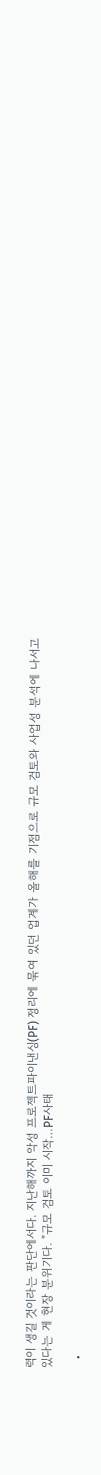력이 생길 것이라는 판단에서다. 지난해까지 악성 프로젝트파이낸싱(PF) 정리에 묶여 있던 업계가 올해를 기점으로 규모 검토와 사업성 분석에 나서고 있다는 게 현장 분위기다. "규모 검토 이미 시작…PF사태

  •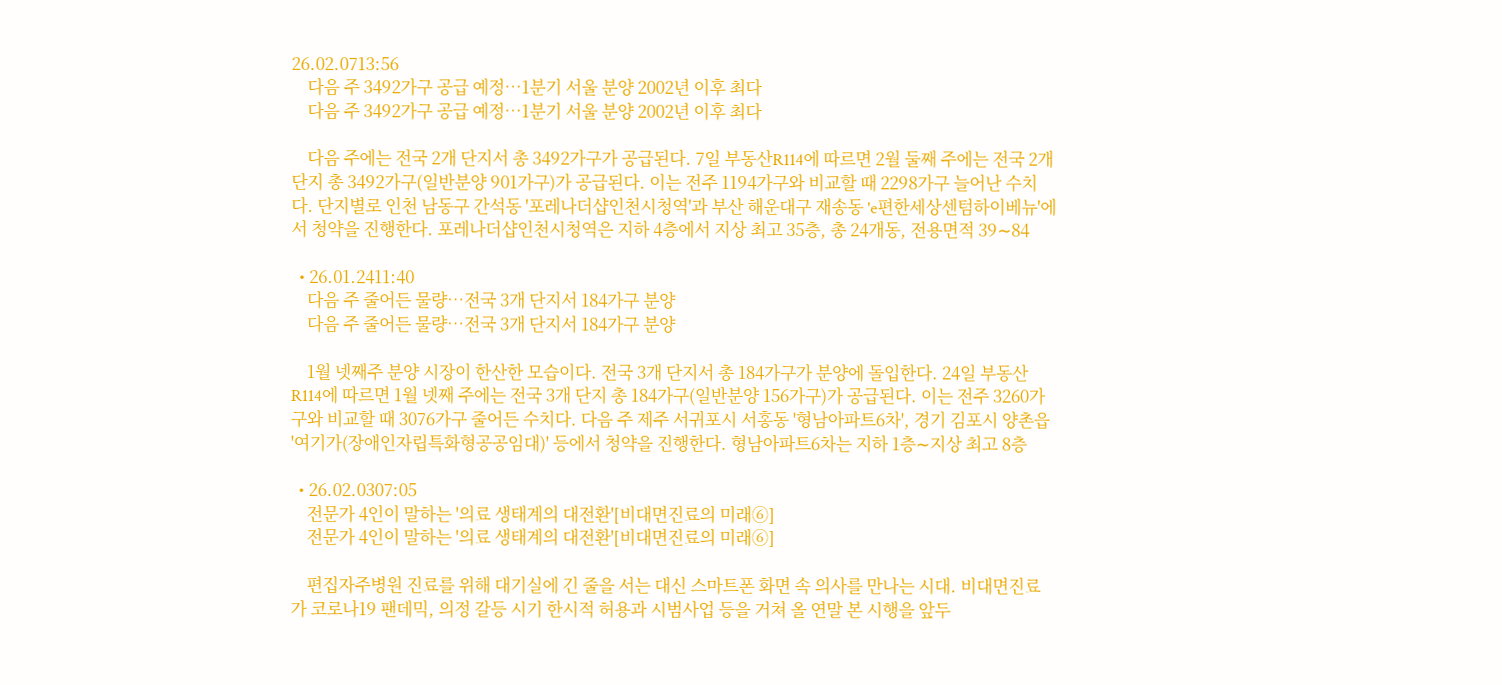26.02.0713:56
    다음 주 3492가구 공급 예정…1분기 서울 분양 2002년 이후 최다
    다음 주 3492가구 공급 예정…1분기 서울 분양 2002년 이후 최다

    다음 주에는 전국 2개 단지서 총 3492가구가 공급된다. 7일 부동산R114에 따르면 2월 둘째 주에는 전국 2개 단지 총 3492가구(일반분양 901가구)가 공급된다. 이는 전주 1194가구와 비교할 때 2298가구 늘어난 수치다. 단지별로 인천 남동구 간석동 '포레나더샵인천시청역'과 부산 해운대구 재송동 'e편한세상센텀하이베뉴'에서 청약을 진행한다. 포레나더샵인천시청역은 지하 4층에서 지상 최고 35층, 총 24개동, 전용면적 39∼84

  • 26.01.2411:40
    다음 주 줄어든 물량…전국 3개 단지서 184가구 분양
    다음 주 줄어든 물량…전국 3개 단지서 184가구 분양

    1월 넷째주 분양 시장이 한산한 모습이다. 전국 3개 단지서 총 184가구가 분양에 돌입한다. 24일 부동산R114에 따르면 1월 넷째 주에는 전국 3개 단지 총 184가구(일반분양 156가구)가 공급된다. 이는 전주 3260가구와 비교할 때 3076가구 줄어든 수치다. 다음 주 제주 서귀포시 서홍동 '형남아파트6차', 경기 김포시 양촌읍 '여기가(장애인자립특화형공공임대)' 등에서 청약을 진행한다. 형남아파트6차는 지하 1층∼지상 최고 8층

  • 26.02.0307:05
    전문가 4인이 말하는 '의료 생태계의 대전환'[비대면진료의 미래⑥]
    전문가 4인이 말하는 '의료 생태계의 대전환'[비대면진료의 미래⑥]

    편집자주병원 진료를 위해 대기실에 긴 줄을 서는 대신 스마트폰 화면 속 의사를 만나는 시대. 비대면진료가 코로나19 팬데믹, 의정 갈등 시기 한시적 허용과 시범사업 등을 거쳐 올 연말 본 시행을 앞두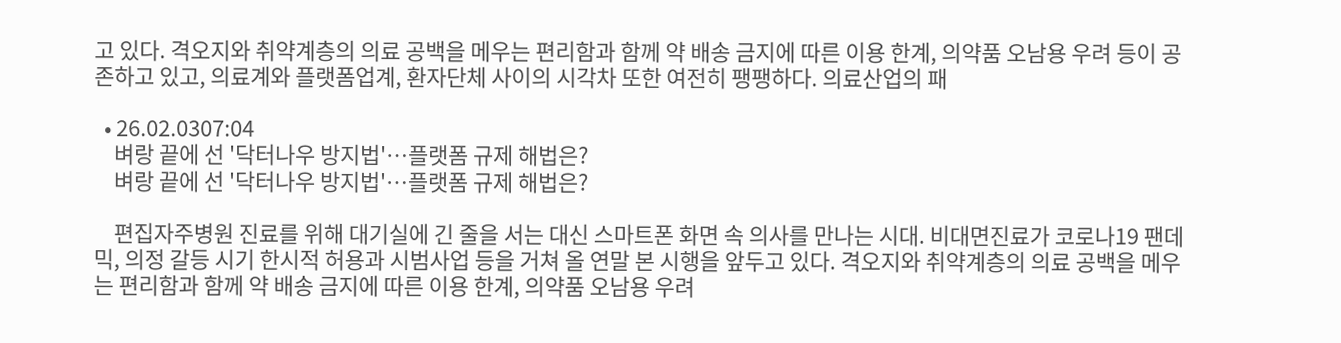고 있다. 격오지와 취약계층의 의료 공백을 메우는 편리함과 함께 약 배송 금지에 따른 이용 한계, 의약품 오남용 우려 등이 공존하고 있고, 의료계와 플랫폼업계, 환자단체 사이의 시각차 또한 여전히 팽팽하다. 의료산업의 패

  • 26.02.0307:04
    벼랑 끝에 선 '닥터나우 방지법'…플랫폼 규제 해법은?
    벼랑 끝에 선 '닥터나우 방지법'…플랫폼 규제 해법은?

    편집자주병원 진료를 위해 대기실에 긴 줄을 서는 대신 스마트폰 화면 속 의사를 만나는 시대. 비대면진료가 코로나19 팬데믹, 의정 갈등 시기 한시적 허용과 시범사업 등을 거쳐 올 연말 본 시행을 앞두고 있다. 격오지와 취약계층의 의료 공백을 메우는 편리함과 함께 약 배송 금지에 따른 이용 한계, 의약품 오남용 우려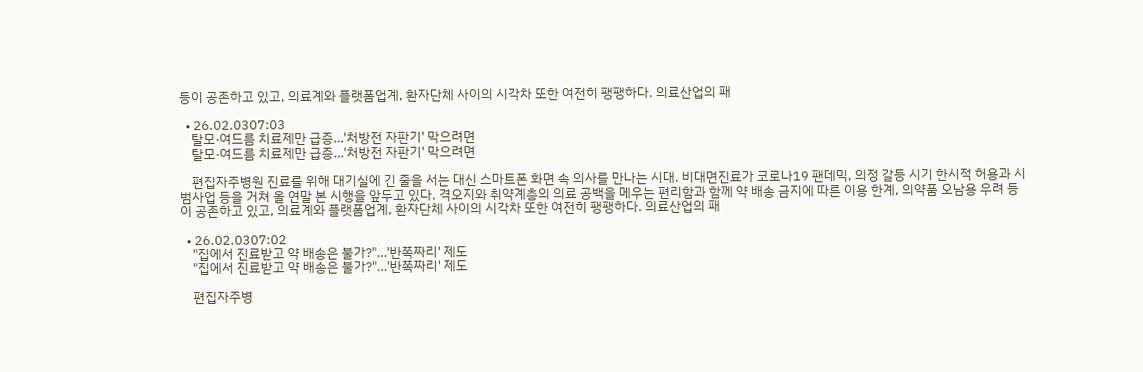등이 공존하고 있고, 의료계와 플랫폼업계, 환자단체 사이의 시각차 또한 여전히 팽팽하다. 의료산업의 패

  • 26.02.0307:03
    탈모·여드름 치료제만 급증…'처방전 자판기' 막으려면
    탈모·여드름 치료제만 급증…'처방전 자판기' 막으려면

    편집자주병원 진료를 위해 대기실에 긴 줄을 서는 대신 스마트폰 화면 속 의사를 만나는 시대. 비대면진료가 코로나19 팬데믹, 의정 갈등 시기 한시적 허용과 시범사업 등을 거쳐 올 연말 본 시행을 앞두고 있다. 격오지와 취약계층의 의료 공백을 메우는 편리함과 함께 약 배송 금지에 따른 이용 한계, 의약품 오남용 우려 등이 공존하고 있고, 의료계와 플랫폼업계, 환자단체 사이의 시각차 또한 여전히 팽팽하다. 의료산업의 패

  • 26.02.0307:02
    "집에서 진료받고 약 배송은 불가?"…'반쪽짜리' 제도
    "집에서 진료받고 약 배송은 불가?"…'반쪽짜리' 제도

    편집자주병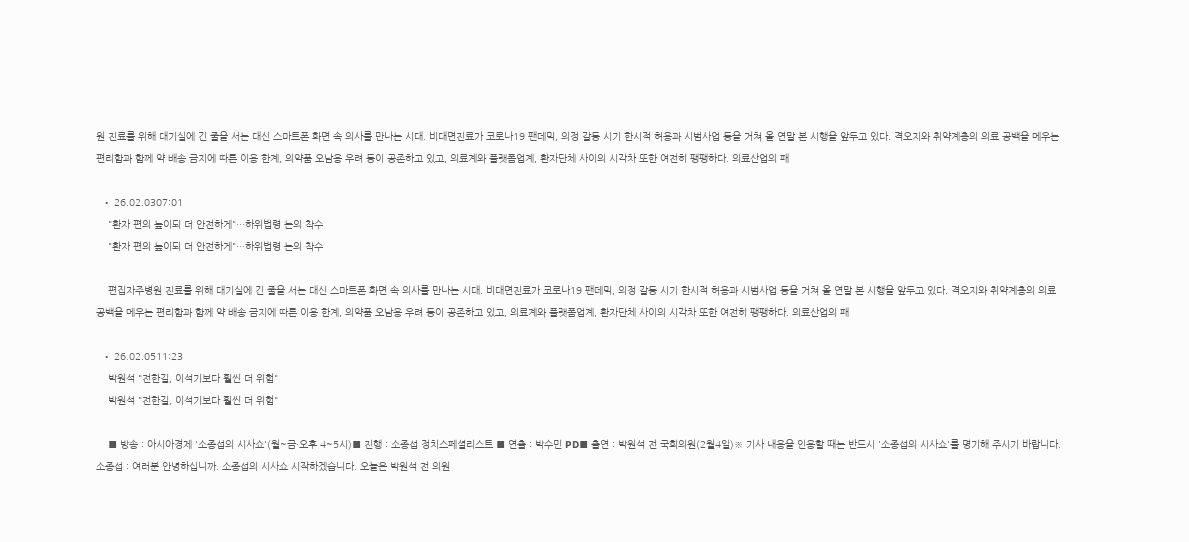원 진료를 위해 대기실에 긴 줄을 서는 대신 스마트폰 화면 속 의사를 만나는 시대. 비대면진료가 코로나19 팬데믹, 의정 갈등 시기 한시적 허용과 시범사업 등을 거쳐 올 연말 본 시행을 앞두고 있다. 격오지와 취약계층의 의료 공백을 메우는 편리함과 함께 약 배송 금지에 따른 이용 한계, 의약품 오남용 우려 등이 공존하고 있고, 의료계와 플랫폼업계, 환자단체 사이의 시각차 또한 여전히 팽팽하다. 의료산업의 패

  • 26.02.0307:01
    "환자 편의 높이되 더 안전하게"…하위법령 논의 착수
    "환자 편의 높이되 더 안전하게"…하위법령 논의 착수

    편집자주병원 진료를 위해 대기실에 긴 줄을 서는 대신 스마트폰 화면 속 의사를 만나는 시대. 비대면진료가 코로나19 팬데믹, 의정 갈등 시기 한시적 허용과 시범사업 등을 거쳐 올 연말 본 시행을 앞두고 있다. 격오지와 취약계층의 의료 공백을 메우는 편리함과 함께 약 배송 금지에 따른 이용 한계, 의약품 오남용 우려 등이 공존하고 있고, 의료계와 플랫폼업계, 환자단체 사이의 시각차 또한 여전히 팽팽하다. 의료산업의 패

  • 26.02.0511:23
    박원석 "전한길, 이석기보다 훨씬 더 위험"
    박원석 "전한길, 이석기보다 훨씬 더 위험"

    ■ 방송 : 아시아경제 '소종섭의 시사쇼'(월~금·오후 4~5시)■ 진행 : 소종섭 정치스페셜리스트 ■ 연출 : 박수민 PD■ 출연 : 박원석 전 국회의원(2월4일)※ 기사 내용을 인용할 때는 반드시 '소종섭의 시사쇼'를 명기해 주시기 바랍니다. 소종섭 : 여러분 안녕하십니까. 소종섭의 시사쇼 시작하겠습니다. 오늘은 박원석 전 의원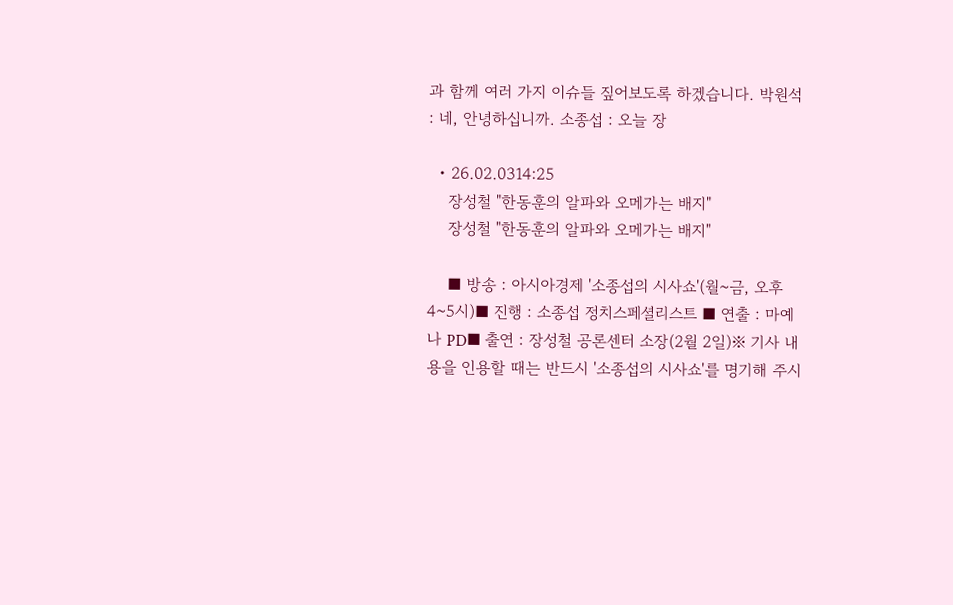과 함께 여러 가지 이슈들 짚어보도록 하겠습니다. 박원석 : 네, 안녕하십니까. 소종섭 : 오늘 장

  • 26.02.0314:25
    장성철 "한동훈의 알파와 오메가는 배지"
    장성철 "한동훈의 알파와 오메가는 배지"

    ■ 방송 : 아시아경제 '소종섭의 시사쇼'(월~금, 오후 4~5시)■ 진행 : 소종섭 정치스페셜리스트 ■ 연출 : 마예나 PD■ 출연 : 장성철 공론센터 소장(2월 2일)※ 기사 내용을 인용할 때는 반드시 '소종섭의 시사쇼'를 명기해 주시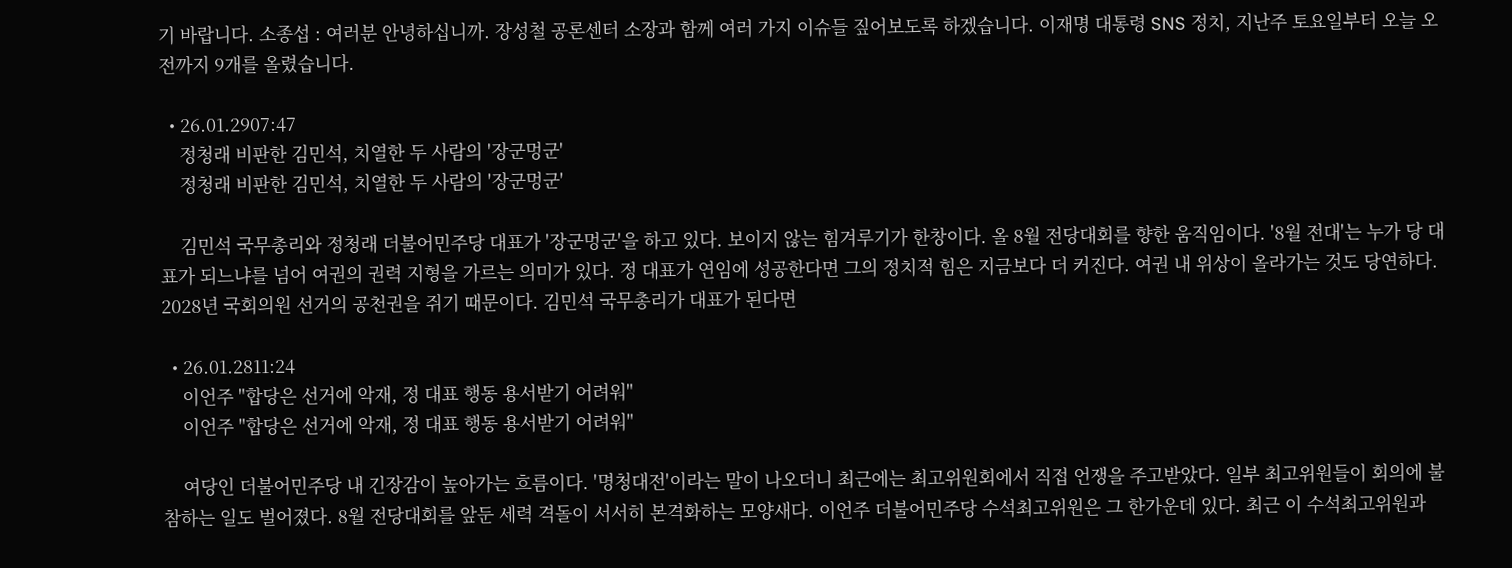기 바랍니다. 소종섭 : 여러분 안녕하십니까. 장성철 공론센터 소장과 함께 여러 가지 이슈들 짚어보도록 하겠습니다. 이재명 대통령 SNS 정치, 지난주 토요일부터 오늘 오전까지 9개를 올렸습니다.

  • 26.01.2907:47
    정청래 비판한 김민석, 치열한 두 사람의 '장군멍군'
    정청래 비판한 김민석, 치열한 두 사람의 '장군멍군'

    김민석 국무총리와 정청래 더불어민주당 대표가 '장군멍군'을 하고 있다. 보이지 않는 힘겨루기가 한창이다. 올 8월 전당대회를 향한 움직임이다. '8월 전대'는 누가 당 대표가 되느냐를 넘어 여권의 권력 지형을 가르는 의미가 있다. 정 대표가 연임에 성공한다면 그의 정치적 힘은 지금보다 더 커진다. 여권 내 위상이 올라가는 것도 당연하다. 2028년 국회의원 선거의 공천권을 쥐기 때문이다. 김민석 국무총리가 대표가 된다면

  • 26.01.2811:24
    이언주 "합당은 선거에 악재, 정 대표 행동 용서받기 어려워"
    이언주 "합당은 선거에 악재, 정 대표 행동 용서받기 어려워"

    여당인 더불어민주당 내 긴장감이 높아가는 흐름이다. '명청대전'이라는 말이 나오더니 최근에는 최고위원회에서 직접 언쟁을 주고받았다. 일부 최고위원들이 회의에 불참하는 일도 벌어졌다. 8월 전당대회를 앞둔 세력 격돌이 서서히 본격화하는 모양새다. 이언주 더불어민주당 수석최고위원은 그 한가운데 있다. 최근 이 수석최고위원과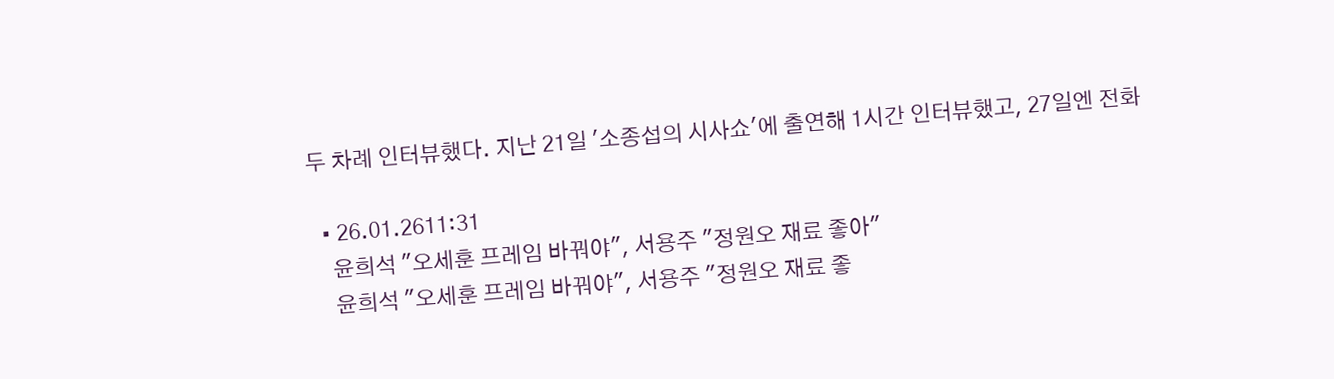두 차례 인터뷰했다. 지난 21일 '소종섭의 시사쇼'에 출연해 1시간 인터뷰했고, 27일엔 전화

  • 26.01.2611:31
    윤희석 "오세훈 프레임 바꿔야", 서용주 "정원오 재료 좋아"
    윤희석 "오세훈 프레임 바꿔야", 서용주 "정원오 재료 좋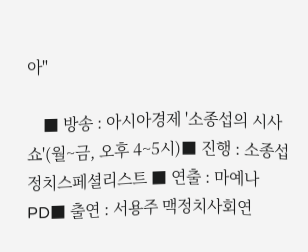아"

    ■ 방송 : 아시아경제 '소종섭의 시사쇼'(월~금, 오후 4~5시)■ 진행 : 소종섭 정치스페셜리스트 ■ 연출 : 마예나 PD■ 출연 : 서용주 맥정치사회연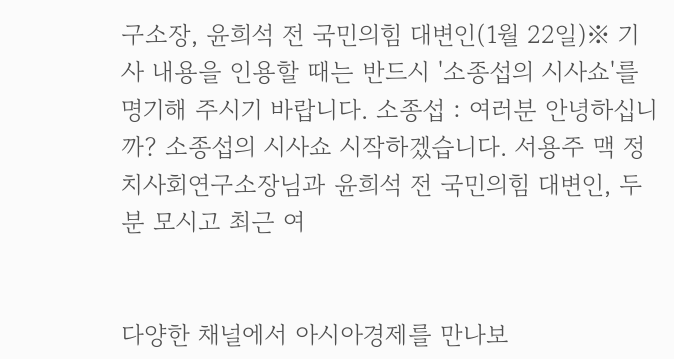구소장, 윤희석 전 국민의힘 대변인(1월 22일)※ 기사 내용을 인용할 때는 반드시 '소종섭의 시사쇼'를 명기해 주시기 바랍니다. 소종섭 : 여러분 안녕하십니까? 소종섭의 시사쇼 시작하겠습니다. 서용주 맥 정치사회연구소장님과 윤희석 전 국민의힘 대변인, 두 분 모시고 최근 여


다양한 채널에서 아시아경제를 만나보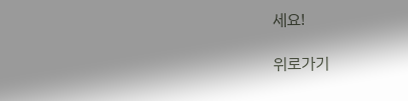세요!

위로가기